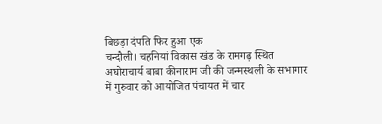बिछड़ा दंपति फिर हुआ एक
चन्दौली। चहनियां विकास खंड के रामगढ़ स्थित अघोराचार्य बाबा कीनाराम जी की जन्मस्थली के सभागार में गुरुवार को आयोजित पंचायत में चार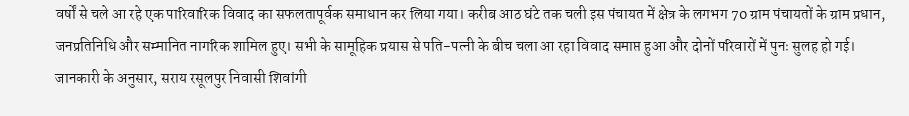वर्षों से चले आ रहे एक पारिवारिक विवाद का सफलतापूर्वक समाधान कर लिया गया। करीब आठ घंटे तक चली इस पंचायत में क्षेत्र के लगभग 70 ग्राम पंचायतों के ग्राम प्रधान, जनप्रतिनिधि और सम्मानित नागरिक शामिल हुए। सभी के सामूहिक प्रयास से पति-पत्नी के बीच चला आ रहा विवाद समाप्त हुआ और दोनों परिवारों में पुनः सुलह हो गई। जानकारी के अनुसार, सराय रसूलपुर निवासी शिवांगी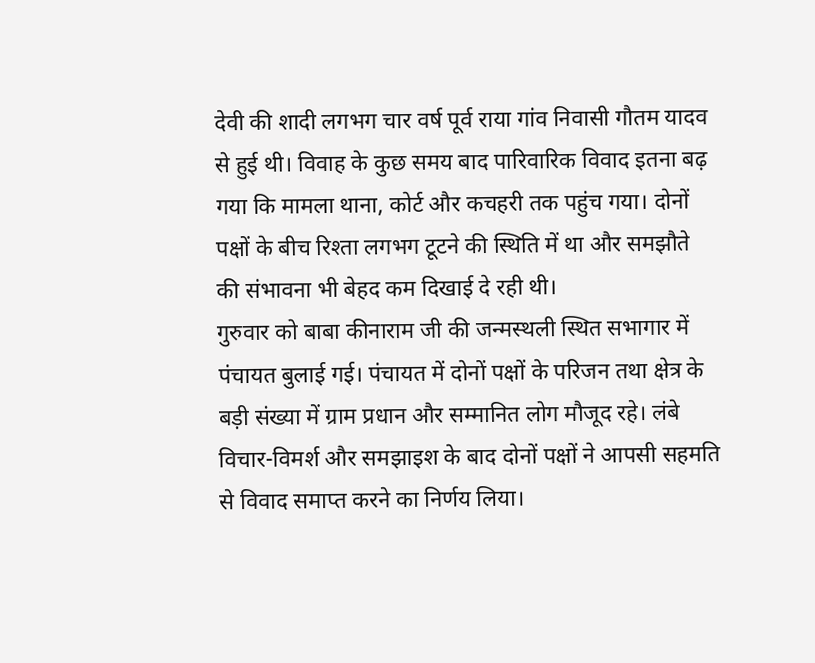देवी की शादी लगभग चार वर्ष पूर्व राया गांव निवासी गौतम यादव से हुई थी। विवाह के कुछ समय बाद पारिवारिक विवाद इतना बढ़ गया कि मामला थाना, कोर्ट और कचहरी तक पहुंच गया। दोनों पक्षों के बीच रिश्ता लगभग टूटने की स्थिति में था और समझौते की संभावना भी बेहद कम दिखाई दे रही थी।
गुरुवार को बाबा कीनाराम जी की जन्मस्थली स्थित सभागार में पंचायत बुलाई गई। पंचायत में दोनों पक्षों के परिजन तथा क्षेत्र के बड़ी संख्या में ग्राम प्रधान और सम्मानित लोग मौजूद रहे। लंबे विचार-विमर्श और समझाइश के बाद दोनों पक्षों ने आपसी सहमति से विवाद समाप्त करने का निर्णय लिया।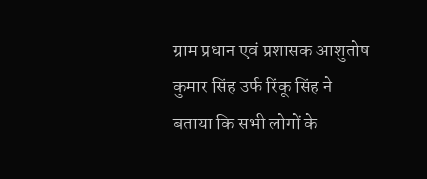ग्राम प्रधान एवं प्रशासक आशुतोष कुमार सिंह उर्फ रिंकू सिंह ने बताया कि सभी लोगों के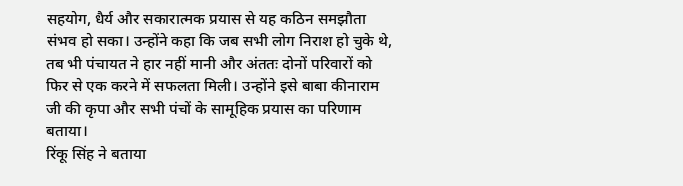सहयोग, धैर्य और सकारात्मक प्रयास से यह कठिन समझौता संभव हो सका। उन्होंने कहा कि जब सभी लोग निराश हो चुके थे, तब भी पंचायत ने हार नहीं मानी और अंततः दोनों परिवारों को फिर से एक करने में सफलता मिली। उन्होंने इसे बाबा कीनाराम जी की कृपा और सभी पंचों के सामूहिक प्रयास का परिणाम बताया।
रिंकू सिंह ने बताया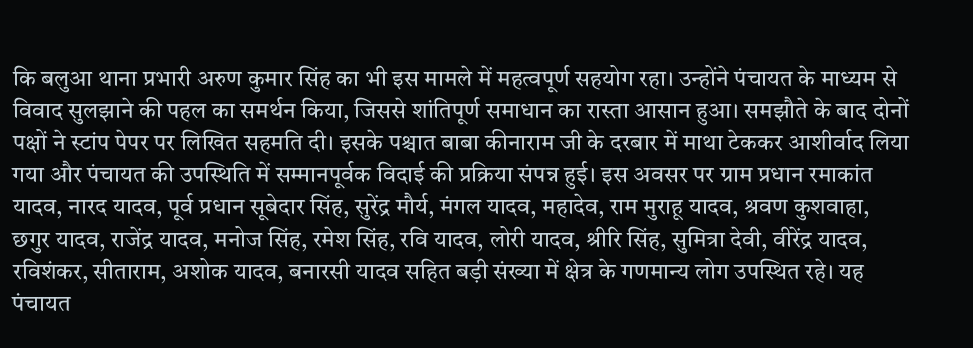कि बलुआ थाना प्रभारी अरुण कुमार सिंह का भी इस मामले में महत्वपूर्ण सहयोग रहा। उन्होंने पंचायत के माध्यम से विवाद सुलझाने की पहल का समर्थन किया, जिससे शांतिपूर्ण समाधान का रास्ता आसान हुआ। समझौते के बाद दोनों पक्षों ने स्टांप पेपर पर लिखित सहमति दी। इसके पश्चात बाबा कीनाराम जी के दरबार में माथा टेककर आशीर्वाद लिया गया और पंचायत की उपस्थिति में सम्मानपूर्वक विदाई की प्रक्रिया संपन्न हुई। इस अवसर पर ग्राम प्रधान रमाकांत यादव, नारद यादव, पूर्व प्रधान सूबेदार सिंह, सुरेंद्र मौर्य, मंगल यादव, महादेव, राम मुराहू यादव, श्रवण कुशवाहा, छगुर यादव, राजेंद्र यादव, मनोज सिंह, रमेश सिंह, रवि यादव, लोरी यादव, श्रीरि सिंह, सुमित्रा देवी, वीरेंद्र यादव, रविशंकर, सीताराम, अशोक यादव, बनारसी यादव सहित बड़ी संख्या में क्षेत्र के गणमान्य लोग उपस्थित रहे। यह पंचायत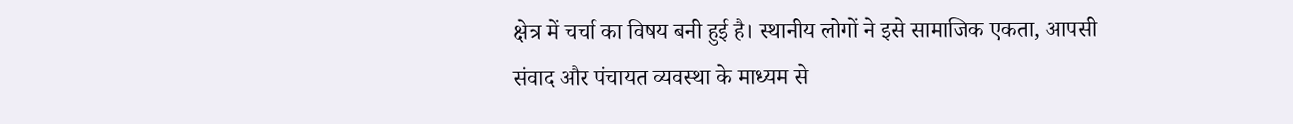क्षेत्र में चर्चा का विषय बनी हुई है। स्थानीय लोगों ने इसे सामाजिक एकता, आपसी संवाद और पंचायत व्यवस्था के माध्यम से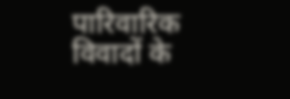पारिवारिक विवादों के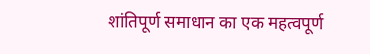शांतिपूर्ण समाधान का एक महत्वपूर्ण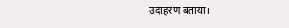उदाहरण बताया।